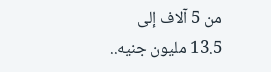من 5 آلاف إلى 13.5 مليون جنيه..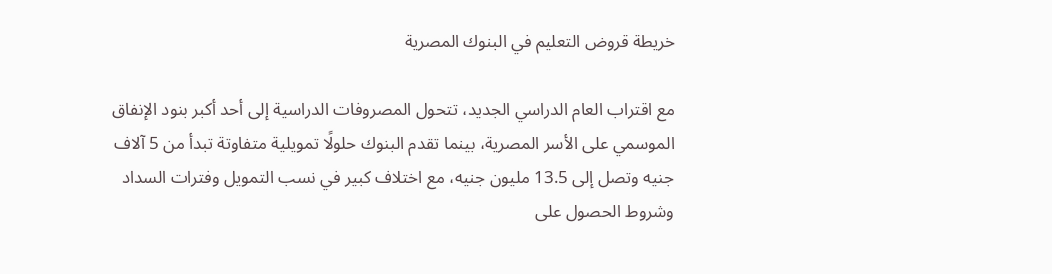خريطة قروض التعليم في البنوك المصرية

مع اقتراب العام الدراسي الجديد، تتحول المصروفات الدراسية إلى أحد أكبر بنود الإنفاق الموسمي على الأسر المصرية، بينما تقدم البنوك حلولًا تمويلية متفاوتة تبدأ من 5 آلاف جنيه وتصل إلى 13.5 مليون جنيه، مع اختلاف كبير في نسب التمويل وفترات السداد وشروط الحصول على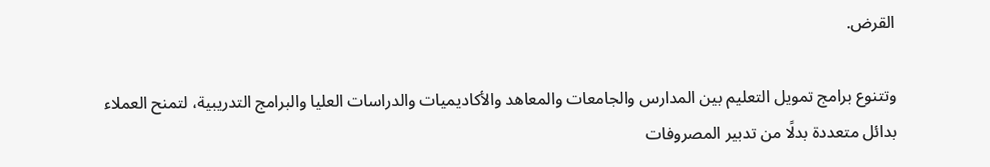القرض.

وتتنوع برامج تمويل التعليم بين المدارس والجامعات والمعاهد والأكاديميات والدراسات العليا والبرامج التدريبية، لتمنح العملاء بدائل متعددة بدلًا من تدبير المصروفات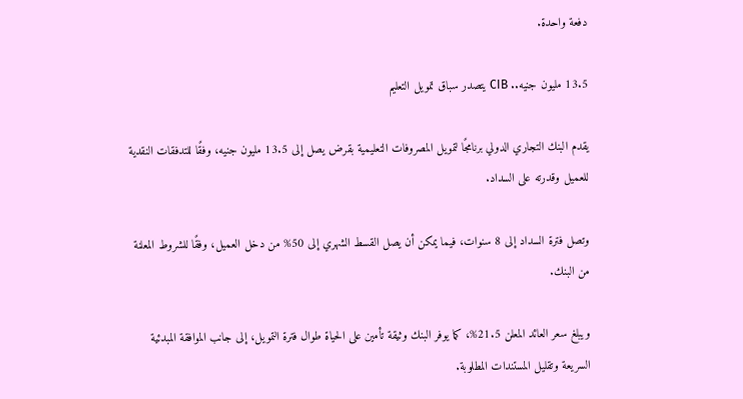دفعة واحدة.

13.5 مليون جنيه.. CIB يتصدر سباق تمويل التعليم

يقدم البنك التجاري الدولي برنامجًا لتمويل المصروفات التعليمية بقرض يصل إلى 13.5 مليون جنيه، وفقًا للتدفقات النقدية للعميل وقدرته على السداد.

وتصل فترة السداد إلى 8 سنوات، فيما يمكن أن يصل القسط الشهري إلى 50% من دخل العميل، وفقًا للشروط المعلنة من البنك.

ويبلغ سعر العائد المعلن 21.5%، كما يوفر البنك وثيقة تأمين على الحياة طوال فترة التمويل، إلى جانب الموافقة المبدئية السريعة وتقليل المستندات المطلوبة.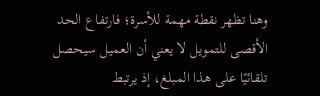وهنا تظهر نقطة مهمة للأسرة؛ فارتفاع الحد الأقصى للتمويل لا يعني أن العميل سيحصل تلقائيًا على هذا المبلغ، إذ يرتبط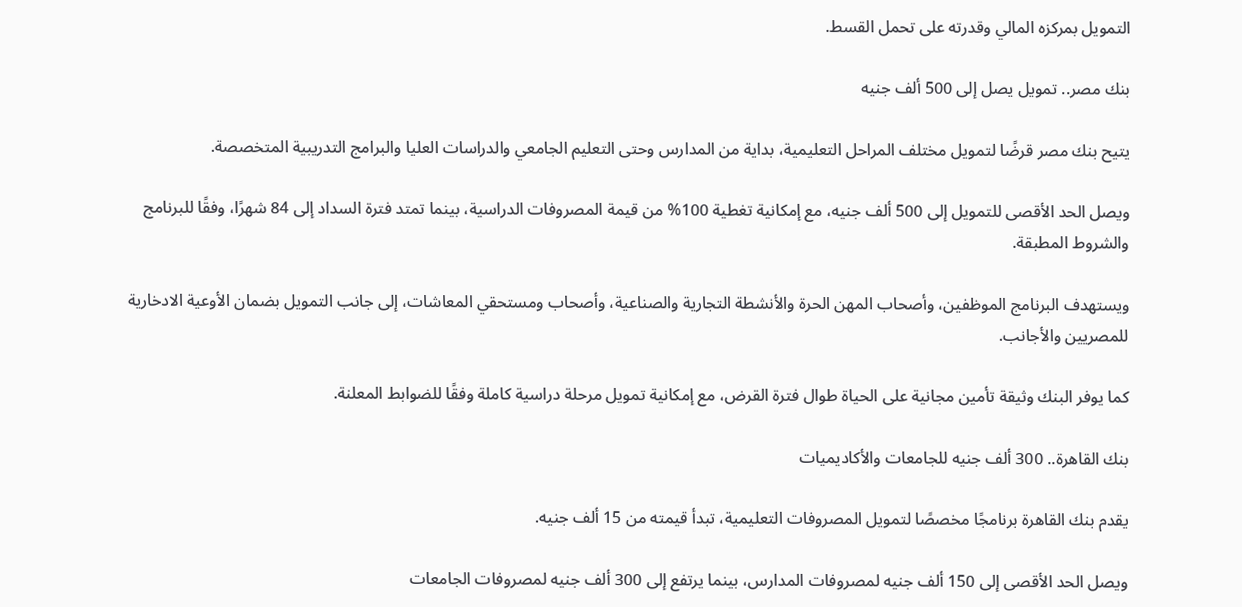التمويل بمركزه المالي وقدرته على تحمل القسط.

بنك مصر.. تمويل يصل إلى 500 ألف جنيه

يتيح بنك مصر قرضًا لتمويل مختلف المراحل التعليمية، بداية من المدارس وحتى التعليم الجامعي والدراسات العليا والبرامج التدريبية المتخصصة.

ويصل الحد الأقصى للتمويل إلى 500 ألف جنيه، مع إمكانية تغطية 100% من قيمة المصروفات الدراسية، بينما تمتد فترة السداد إلى 84 شهرًا، وفقًا للبرنامج والشروط المطبقة.

ويستهدف البرنامج الموظفين، وأصحاب المهن الحرة والأنشطة التجارية والصناعية، وأصحاب ومستحقي المعاشات، إلى جانب التمويل بضمان الأوعية الادخارية للمصريين والأجانب.

كما يوفر البنك وثيقة تأمين مجانية على الحياة طوال فترة القرض، مع إمكانية تمويل مرحلة دراسية كاملة وفقًا للضوابط المعلنة.

بنك القاهرة.. 300 ألف جنيه للجامعات والأكاديميات

يقدم بنك القاهرة برنامجًا مخصصًا لتمويل المصروفات التعليمية، تبدأ قيمته من 15 ألف جنيه.

ويصل الحد الأقصى إلى 150 ألف جنيه لمصروفات المدارس، بينما يرتفع إلى 300 ألف جنيه لمصروفات الجامعات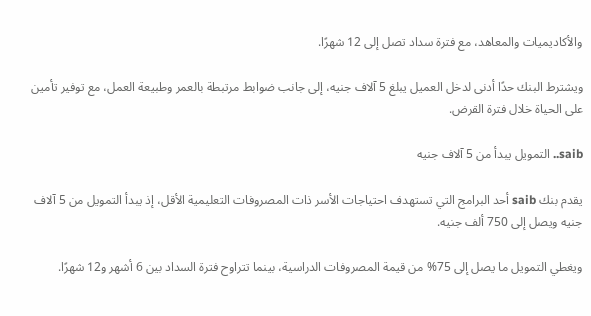والأكاديميات والمعاهد، مع فترة سداد تصل إلى 12 شهرًا.

ويشترط البنك حدًا أدنى لدخل العميل يبلغ 5 آلاف جنيه، إلى جانب ضوابط مرتبطة بالعمر وطبيعة العمل، مع توفير تأمين على الحياة خلال فترة القرض.

saib.. التمويل يبدأ من 5 آلاف جنيه

يقدم بنك saib أحد البرامج التي تستهدف احتياجات الأسر ذات المصروفات التعليمية الأقل، إذ يبدأ التمويل من 5 آلاف جنيه ويصل إلى 750 ألف جنيه.

ويغطي التمويل ما يصل إلى 75% من قيمة المصروفات الدراسية، بينما تتراوح فترة السداد بين 6 أشهر و12 شهرًا.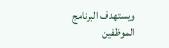ويستهدف البرنامج الموظفين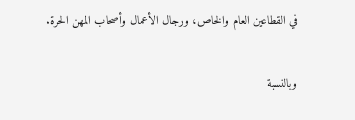في القطاعين العام والخاص، ورجال الأعمال وأصحاب المهن الحرة.

وبالنسبة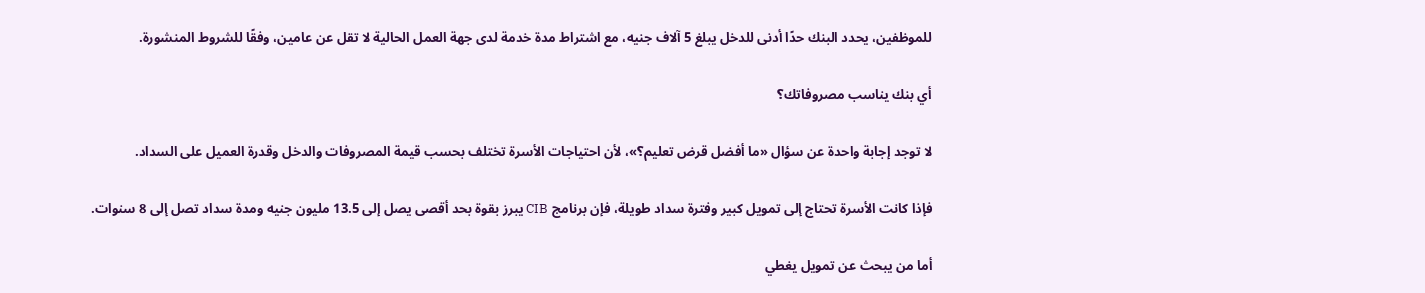للموظفين، يحدد البنك حدًا أدنى للدخل يبلغ 5 آلاف جنيه، مع اشتراط مدة خدمة لدى جهة العمل الحالية لا تقل عن عامين، وفقًا للشروط المنشورة.

أي بنك يناسب مصروفاتك؟

لا توجد إجابة واحدة عن سؤال «ما أفضل قرض تعليم؟»، لأن احتياجات الأسرة تختلف بحسب قيمة المصروفات والدخل وقدرة العميل على السداد.

فإذا كانت الأسرة تحتاج إلى تمويل كبير وفترة سداد طويلة، فإن برنامج CIB يبرز بقوة بحد أقصى يصل إلى 13.5 مليون جنيه ومدة سداد تصل إلى 8 سنوات.

أما من يبحث عن تمويل يغطي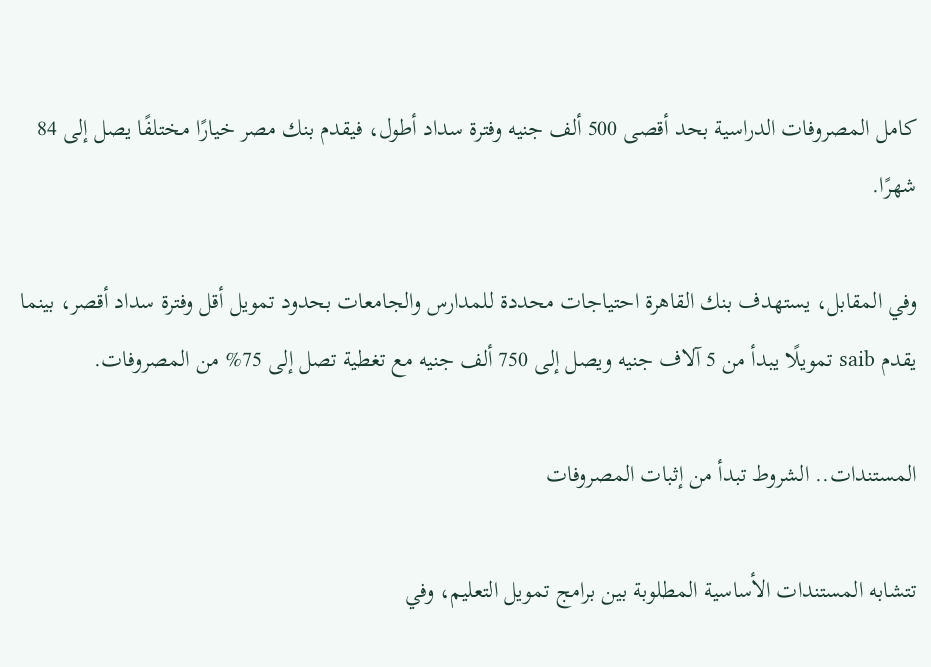كامل المصروفات الدراسية بحد أقصى 500 ألف جنيه وفترة سداد أطول، فيقدم بنك مصر خيارًا مختلفًا يصل إلى 84 شهرًا.

وفي المقابل، يستهدف بنك القاهرة احتياجات محددة للمدارس والجامعات بحدود تمويل أقل وفترة سداد أقصر، بينما يقدم saib تمويلًا يبدأ من 5 آلاف جنيه ويصل إلى 750 ألف جنيه مع تغطية تصل إلى 75% من المصروفات.

المستندات.. الشروط تبدأ من إثبات المصروفات

تتشابه المستندات الأساسية المطلوبة بين برامج تمويل التعليم، وفي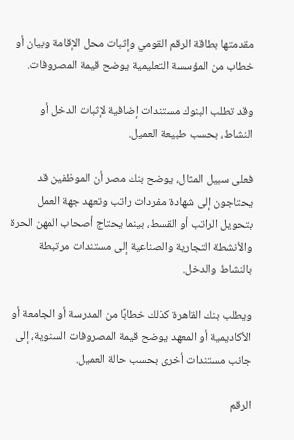مقدمتها بطاقة الرقم القومي وإثبات محل الإقامة وبيان أو خطاب من المؤسسة التعليمية يوضح قيمة المصروفات.

وقد تطلب البنوك مستندات إضافية لإثبات الدخل أو النشاط، بحسب طبيعة العميل.

فعلى سبيل المثال، يوضح بنك مصر أن الموظفين قد يحتاجون إلى شهادة مفردات راتب وتعهد جهة العمل بتحويل الراتب أو القسط، بينما يحتاج أصحاب المهن الحرة والأنشطة التجارية والصناعية إلى مستندات مرتبطة بالنشاط والدخل.

ويطلب بنك القاهرة كذلك خطابًا من المدرسة أو الجامعة أو الأكاديمية أو المعهد يوضح قيمة المصروفات السنوية، إلى جانب مستندات أخرى بحسب حالة العميل.

الرقم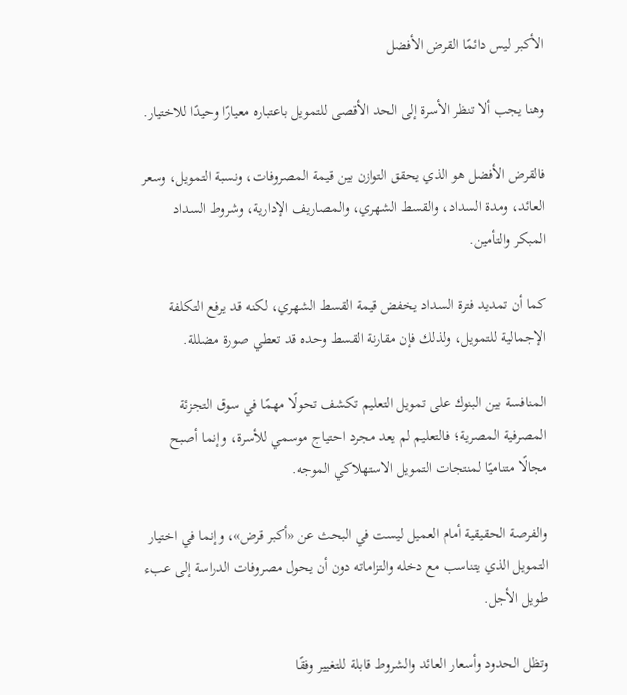الأكبر ليس دائمًا القرض الأفضل

وهنا يجب ألا تنظر الأسرة إلى الحد الأقصى للتمويل باعتباره معيارًا وحيدًا للاختيار.

فالقرض الأفضل هو الذي يحقق التوازن بين قيمة المصروفات، ونسبة التمويل، وسعر العائد، ومدة السداد، والقسط الشهري، والمصاريف الإدارية، وشروط السداد المبكر والتأمين.

كما أن تمديد فترة السداد يخفض قيمة القسط الشهري، لكنه قد يرفع التكلفة الإجمالية للتمويل، ولذلك فإن مقارنة القسط وحده قد تعطي صورة مضللة.

المنافسة بين البنوك على تمويل التعليم تكشف تحولًا مهمًا في سوق التجزئة المصرفية المصرية؛ فالتعليم لم يعد مجرد احتياج موسمي للأسرة، وإنما أصبح مجالًا متناميًا لمنتجات التمويل الاستهلاكي الموجه.

والفرصة الحقيقية أمام العميل ليست في البحث عن «أكبر قرض»، وإنما في اختيار التمويل الذي يتناسب مع دخله والتزاماته دون أن يحول مصروفات الدراسة إلى عبء طويل الأجل.

وتظل الحدود وأسعار العائد والشروط قابلة للتغيير وفقًا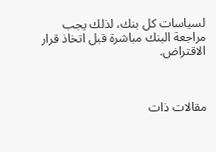لسياسات كل بنك، لذلك يجب مراجعة البنك مباشرة قبل اتخاذ قرار الاقتراض.



مقالات ذات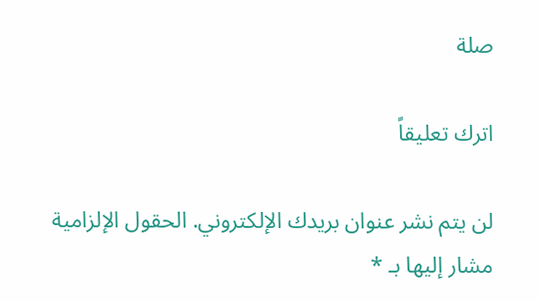صلة

اترك تعليقاً

لن يتم نشر عنوان بريدك الإلكتروني. الحقول الإلزامية مشار إليها بـ *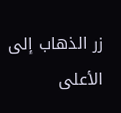زر الذهاب إلى الأعلى